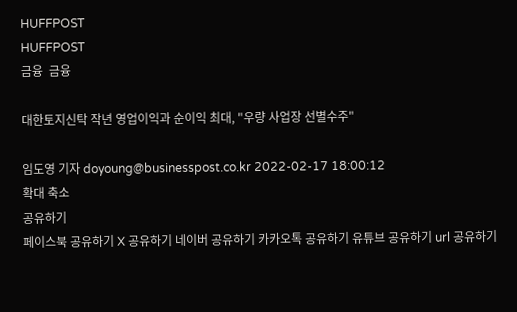HUFFPOST
HUFFPOST
금융  금융

대한토지신탁 작년 영업이익과 순이익 최대, "우량 사업장 선별수주"

임도영 기자 doyoung@businesspost.co.kr 2022-02-17 18:00:12
확대 축소
공유하기
페이스북 공유하기 X 공유하기 네이버 공유하기 카카오톡 공유하기 유튜브 공유하기 url 공유하기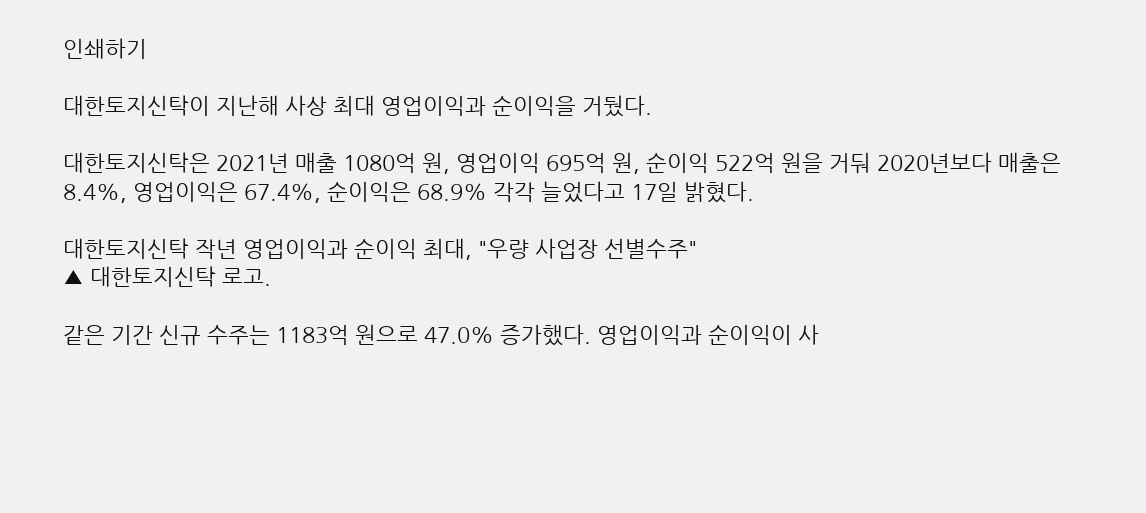인쇄하기

대한토지신탁이 지난해 사상 최대 영업이익과 순이익을 거뒀다.

대한토지신탁은 2021년 매출 1080억 원, 영업이익 695억 원, 순이익 522억 원을 거둬 2020년보다 매출은 8.4%, 영업이익은 67.4%, 순이익은 68.9% 각각 늘었다고 17일 밝혔다.

대한토지신탁 작년 영업이익과 순이익 최대, "우량 사업장 선별수주"
▲ 대한토지신탁 로고.

같은 기간 신규 수주는 1183억 원으로 47.0% 증가했다. 영업이익과 순이익이 사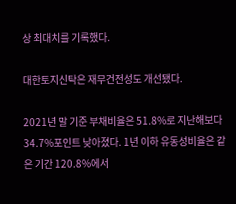상 최대치를 기록했다.

대한토지신탁은 재무건전성도 개선됐다.

2021년 말 기준 부채비율은 51.8%로 지난해보다 34.7%포인트 낮아졌다. 1년 이하 유동성비율은 같은 기간 120.8%에서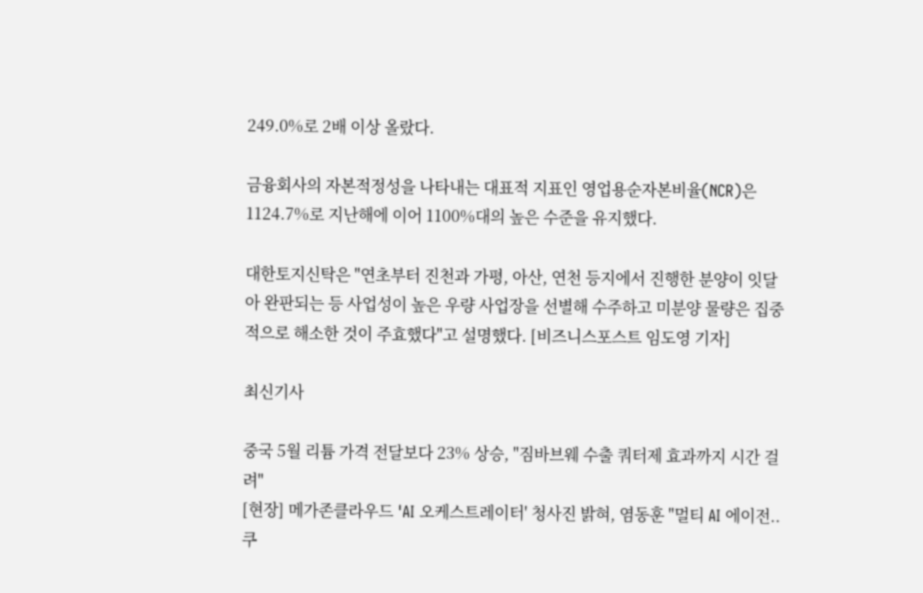249.0%로 2배 이상 올랐다.

금융회사의 자본적정성을 나타내는 대표적 지표인 영업용순자본비율(NCR)은 1124.7%로 지난해에 이어 1100%대의 높은 수준을 유지했다.

대한토지신탁은 "연초부터 진천과 가평, 아산, 연천 등지에서 진행한 분양이 잇달아 완판되는 등 사업성이 높은 우량 사업장을 선별해 수주하고 미분양 물량은 집중적으로 해소한 것이 주효했다"고 설명했다. [비즈니스포스트 임도영 기자]

최신기사

중국 5월 리튬 가격 전달보다 23% 상승, "짐바브웨 수출 쿼터제 효과까지 시간 걸려"
[현장] 메가존클라우드 'AI 오케스트레이터' 청사진 밝혀, 염동훈 "멀티 AI 에이전..
쿠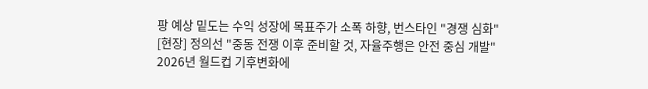팡 예상 밑도는 수익 성장에 목표주가 소폭 하향, 번스타인 "경쟁 심화"
[현장] 정의선 "중동 전쟁 이후 준비할 것, 자율주행은 안전 중심 개발"
2026년 월드컵 기후변화에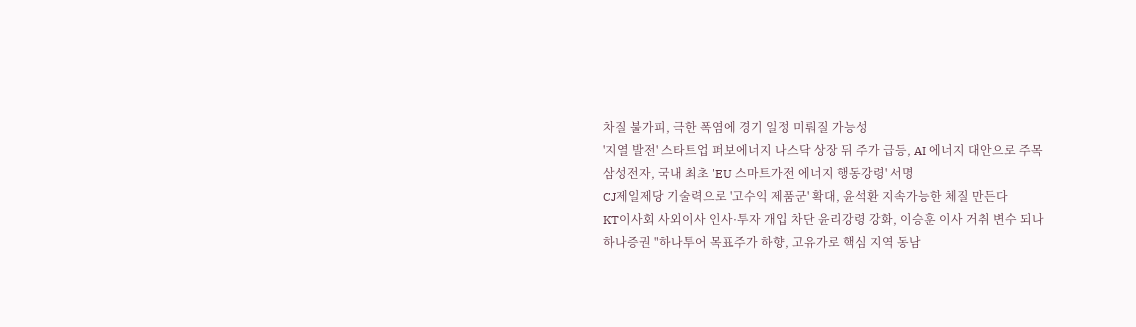차질 불가피, 극한 폭염에 경기 일정 미뤄질 가능성
'지열 발전' 스타트업 퍼보에너지 나스닥 상장 뒤 주가 급등, AI 에너지 대안으로 주목
삼성전자, 국내 최초 'EU 스마트가전 에너지 행동강령' 서명
CJ제일제당 기술력으로 '고수익 제품군' 확대, 윤석환 지속가능한 체질 만든다
KT이사회 사외이사 인사·투자 개입 차단 윤리강령 강화, 이승훈 이사 거취 변수 되나
하나증권 "하나투어 목표주가 하향, 고유가로 핵심 지역 동남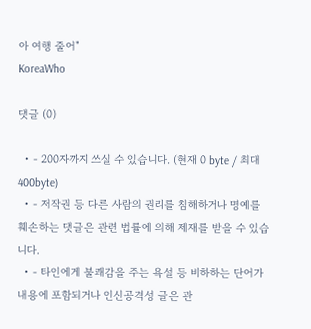아 여행 줄어"
KoreaWho

댓글 (0)

  • - 200자까지 쓰실 수 있습니다. (현재 0 byte / 최대 400byte)
  • - 저작권 등 다른 사람의 권리를 침해하거나 명예를 훼손하는 댓글은 관련 법률에 의해 제재를 받을 수 있습니다.
  • - 타인에게 불쾌감을 주는 욕설 등 비하하는 단어가 내용에 포함되거나 인신공격성 글은 관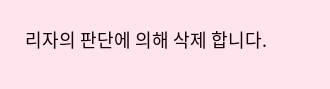리자의 판단에 의해 삭제 합니다.